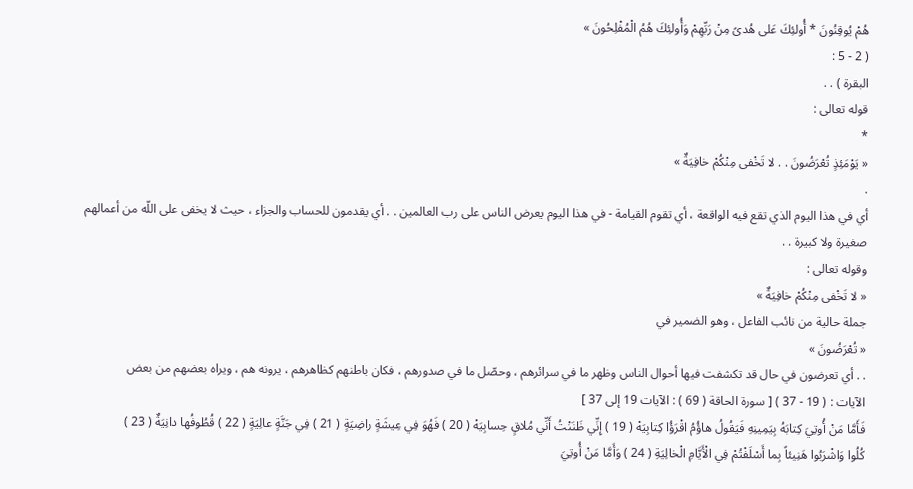هُمْ يُوقِنُونَ * أُولئِكَ عَلى هُدىً مِنْ رَبِّهِمْ وَأُولئِكَ هُمُ الْمُفْلِحُونَ »
( 2 - 5 :
البقرة ) . .
قوله تعالى :
*
« يَوْمَئِذٍ تُعْرَضُونَ . . لا تَخْفى مِنْكُمْ خافِيَةٌ »
.
أي في هذا اليوم الذي تقع فيه الواقعة ، أي تقوم القيامة - في هذا اليوم يعرض الناس على رب العالمين . . أي يقدمون للحساب والجزاء ، حيث لا يخفى على اللّه من أعمالهم صغيرة ولا كبيرة . .
وقوله تعالى :
« لا تَخْفى مِنْكُمْ خافِيَةٌ »
جملة حالية من نائب الفاعل ، وهو الضمير في
« تُعْرَضُونَ »
. . أي تعرضون في حال قد تكشفت فيها أحوال الناس وظهر ما في سرائرهم ، وحصّل ما في صدورهم ، فكان باطنهم كظاهرهم ، يرونه هم ، ويراه بعضهم من بعض
الآيات : ( 19 - 37 ) [ سورة الحاقة ( 69 ) : الآيات 19 إلى 37 ]
فَأَمَّا مَنْ أُوتِيَ كِتابَهُ بِيَمِينِهِ فَيَقُولُ هاؤُمُ اقْرَؤُا كِتابِيَهْ ( 19 ) إِنِّي ظَنَنْتُ أَنِّي مُلاقٍ حِسابِيَهْ ( 20 ) فَهُوَ فِي عِيشَةٍ راضِيَةٍ ( 21 ) فِي جَنَّةٍ عالِيَةٍ ( 22 ) قُطُوفُها دانِيَةٌ ( 23 )
كُلُوا وَاشْرَبُوا هَنِيئاً بِما أَسْلَفْتُمْ فِي الْأَيَّامِ الْخالِيَةِ ( 24 ) وَأَمَّا مَنْ أُوتِيَ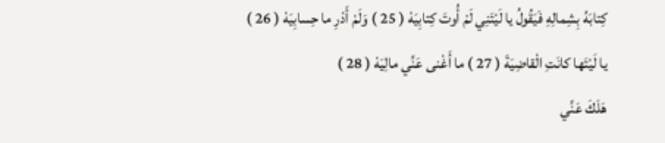كِتابَهُ بِشِمالِهِ فَيَقُولُ يا لَيْتَنِي لَمْ أُوتَ كِتابِيَهْ ( 25 ) وَلَمْ أَدْرِ ما حِسابِيَهْ ( 26 ) يا لَيْتَها كانَتِ الْقاضِيَةَ ( 27 ) ما أَغْنى عَنِّي مالِيَهْ ( 28 )
هَلَكَ عَنِّي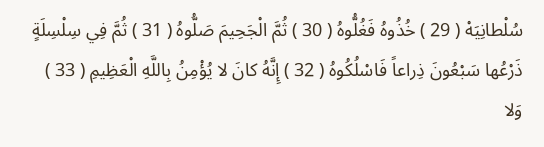سُلْطانِيَهْ ( 29 ) خُذُوهُ فَغُلُّوهُ ( 30 ) ثُمَّ الْجَحِيمَ صَلُّوهُ ( 31 ) ثُمَّ فِي سِلْسِلَةٍ ذَرْعُها سَبْعُونَ ذِراعاً فَاسْلُكُوهُ ( 32 ) إِنَّهُ كانَ لا يُؤْمِنُ بِاللَّهِ الْعَظِيمِ ( 33 )
وَلا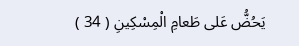يَحُضُّ عَلى طَعامِ الْمِسْكِينِ ( 34 )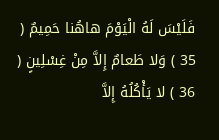فَلَيْسَ لَهُ الْيَوْمَ هاهُنا حَمِيمٌ ( 35 ) وَلا طَعامٌ إِلاَّ مِنْ غِسْلِينٍ ( 36 ) لا يَأْكُلُهُ إِلاَّ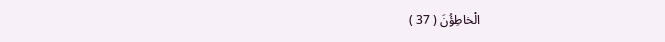الْخاطِؤُنَ ( 37 )